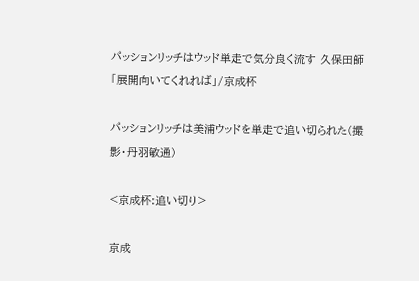パッションリッチはウッド単走で気分良く流す 久保田師「展開向いてくれれば」/京成杯

パッションリッチは美浦ウッドを単走で追い切られた(撮影・丹羽敏通)

<京成杯:追い切り>

京成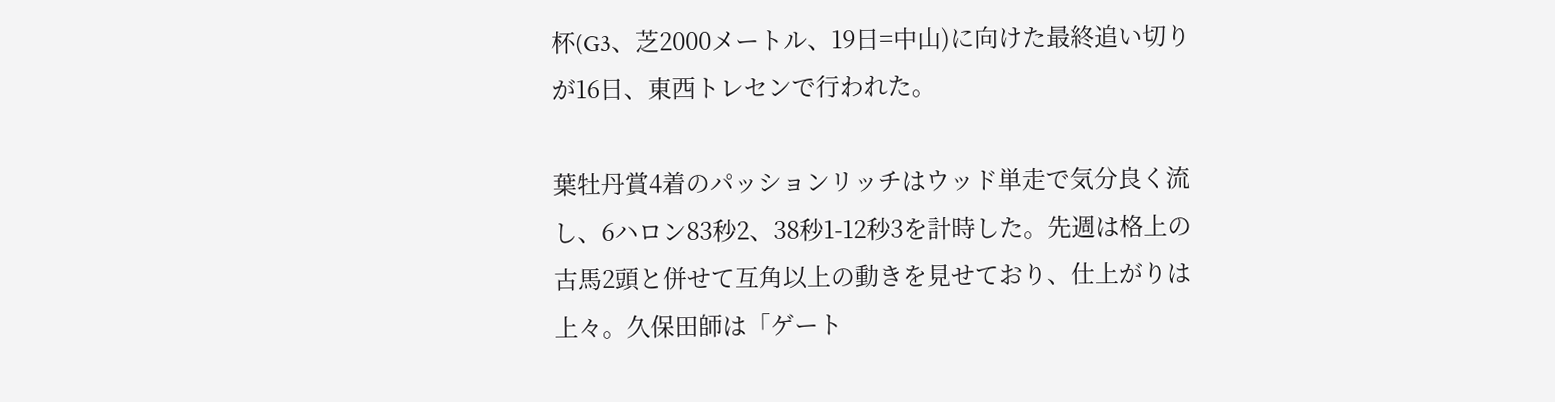杯(G3、芝2000メートル、19日=中山)に向けた最終追い切りが16日、東西トレセンで行われた。

葉牡丹賞4着のパッションリッチはウッド単走で気分良く流し、6ハロン83秒2、38秒1-12秒3を計時した。先週は格上の古馬2頭と併せて互角以上の動きを見せており、仕上がりは上々。久保田師は「ゲート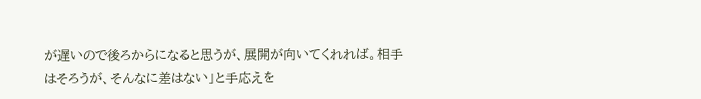が遅いので後ろからになると思うが、展開が向いてくれれば。相手はそろうが、そんなに差はない」と手応えを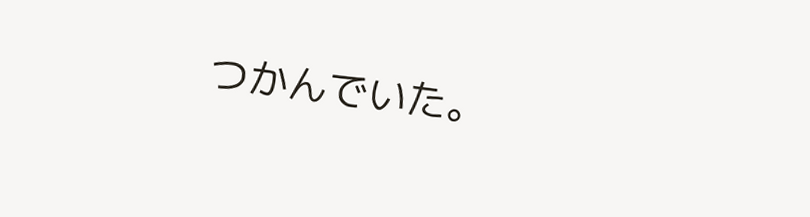つかんでいた。